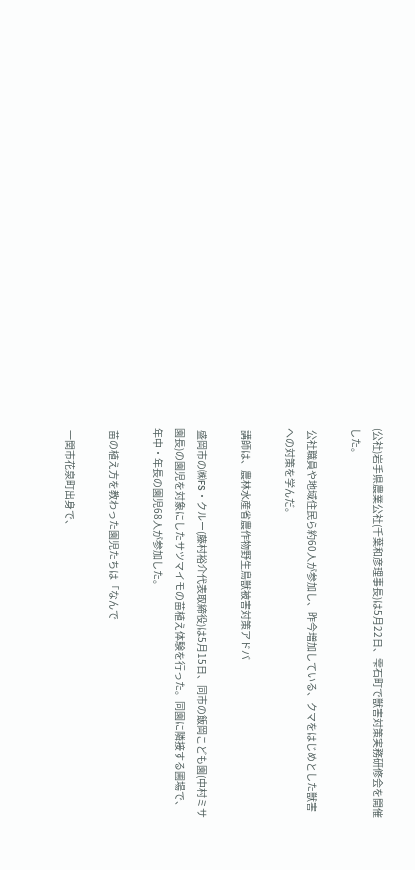(公社)岩手県農業公社(千葉和彦理事長)は5月22日、雫石町で獣害対策実務研修会を開催した。

 公社職員や地域住民ら約60人が参加し、昨今増加している、クマをはじめとした獣害への対策を学んだ。

 講師は、農林水産省農作物野生鳥獣被害対策アドバ

 盛岡市の㈱FS・クルー(藤村裕介代表取締役)は5月15日、同市の飯岡こども園(中村ミサ園長)の園児を対象にしたサツマイモの苗植え体験を行った。同園に隣接する圃場で、年中・年長の園児68人が参加した。

 苗の植え方を教わった園児たちは「なんで

 一関市花泉町出身で、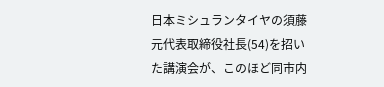日本ミシュランタイヤの須藤元代表取締役社長(54)を招いた講演会が、このほど同市内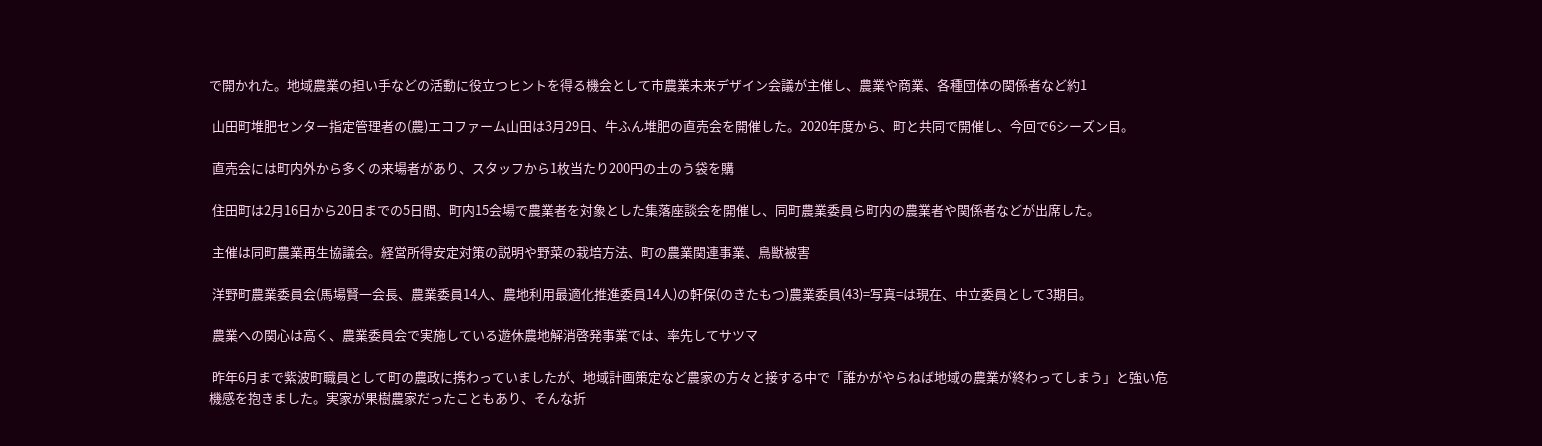で開かれた。地域農業の担い手などの活動に役立つヒントを得る機会として市農業未来デザイン会議が主催し、農業や商業、各種団体の関係者など約1

 山田町堆肥センター指定管理者の(農)エコファーム山田は3月29日、牛ふん堆肥の直売会を開催した。2020年度から、町と共同で開催し、今回で6シーズン目。

 直売会には町内外から多くの来場者があり、スタッフから1枚当たり200円の土のう袋を購

 住田町は2月16日から20日までの5日間、町内15会場で農業者を対象とした集落座談会を開催し、同町農業委員ら町内の農業者や関係者などが出席した。

 主催は同町農業再生協議会。経営所得安定対策の説明や野菜の栽培方法、町の農業関連事業、鳥獣被害

 洋野町農業委員会(馬場賢一会長、農業委員14人、農地利用最適化推進委員14人)の軒保(のきたもつ)農業委員(43)=写真=は現在、中立委員として3期目。

 農業への関心は高く、農業委員会で実施している遊休農地解消啓発事業では、率先してサツマ

 昨年6月まで紫波町職員として町の農政に携わっていましたが、地域計画策定など農家の方々と接する中で「誰かがやらねば地域の農業が終わってしまう」と強い危機感を抱きました。実家が果樹農家だったこともあり、そんな折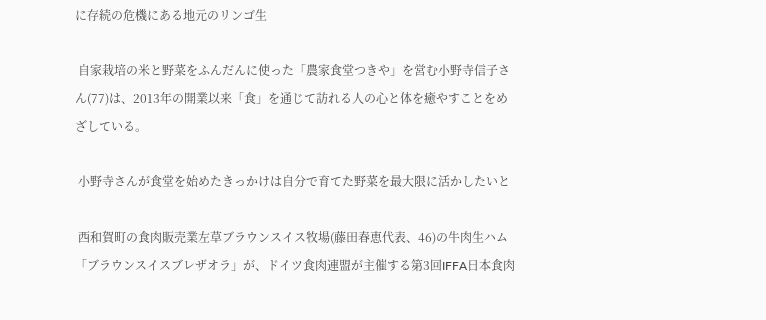に存続の危機にある地元のリンゴ生

 自家栽培の米と野菜をふんだんに使った「農家食堂つきや」を営む小野寺信子さん(77)は、2013年の開業以来「食」を通じて訪れる人の心と体を癒やすことをめざしている。

 小野寺さんが食堂を始めたきっかけは自分で育てた野菜を最大限に活かしたいと

 西和賀町の食肉販売業左草ブラウンスイス牧場(藤田春恵代表、46)の牛肉生ハム「ブラウンスイスブレザオラ」が、ドイツ食肉連盟が主催する第3回IFFA日本食肉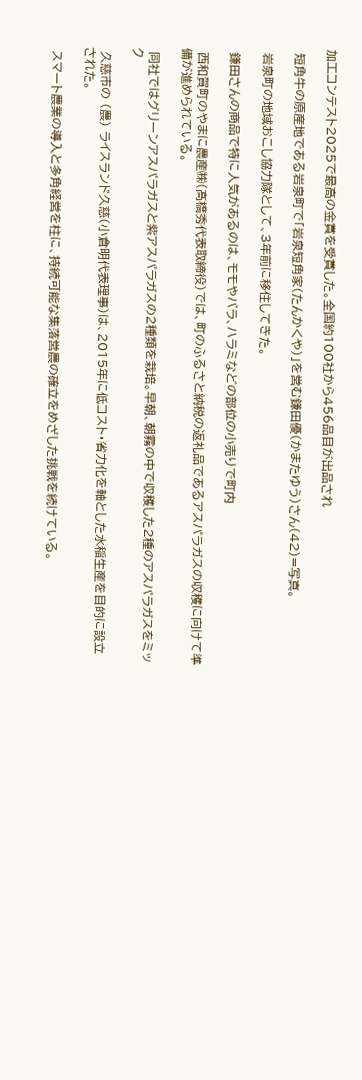加工コンテスト2025で最高の金賞を受賞した。全国約100社から456品目が出品され

 短角牛の原産地である岩泉町で「岩泉短角家(たんかくや)」を営む鎌田優(かまたゆう)さん(42)=写真。

 岩泉町の地域おこし協力隊として、3年前に移住してきた。

 鎌田さんの商品で特に人気があるのは、モモやバラ、ハラミなどの部位の小売りで町内

 西和賀町のやまに農産㈱(髙橋秀代表取締役)では、町のふるさと納税の返礼品であるアスパラガスの収穫に向けて準備が進められている。

 同社ではグリーンアスパラガスと紫アスパラガスの2種類を栽培。早朝、朝霧の中で収穫した2種のアスパラガスをミック

 久慈市の (農) ライスランド久慈(小倉明代表理事)は、2015年に低コスト・省力化を軸とした水稲生産を目的に設立された。

 スマート農業の導入と多角経営を柱に、持続可能な集落営農の確立をめざした挑戦を続けている。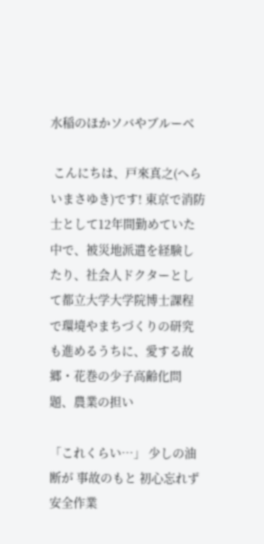水稲のほかソバやブルーベ

 こんにちは、戸來真之(へらいまさゆき)です! 東京で消防士として12年間勤めていた中で、被災地派遣を経験したり、社会人ドクターとして都立大学大学院博士課程で環境やまちづくりの研究も進めるうちに、愛する故郷・花巻の少子高齢化問題、農業の担い

「これくらい…」 少しの油断が 事故のもと 初心忘れず 安全作業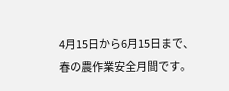4月15日から6月15日まで、春の農作業安全月間です。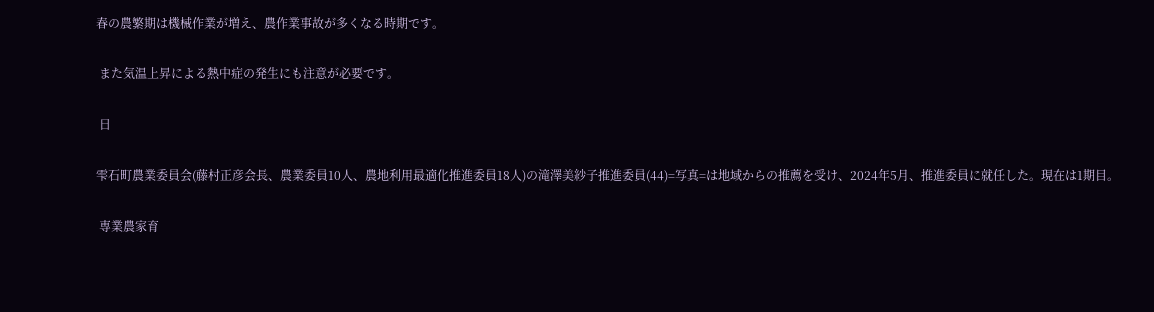春の農繁期は機械作業が増え、農作業事故が多くなる時期です。

 また気温上昇による熱中症の発生にも注意が必要です。

 日

雫石町農業委員会(藤村正彦会長、農業委員10人、農地利用最適化推進委員18人)の滝澤美紗子推進委員(44)=写真=は地域からの推薦を受け、2024年5月、推進委員に就任した。現在は1期目。

 専業農家育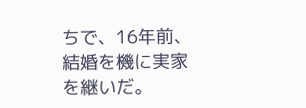ちで、16年前、結婚を機に実家を継いだ。